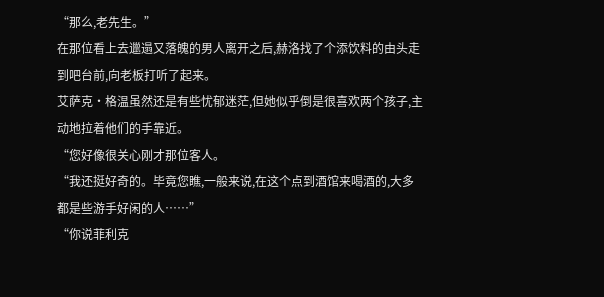“那么,老先生。”
在那位看上去邋遢又落魄的男人离开之后,赫洛找了个添饮料的由头走到吧台前,向老板打听了起来。
艾萨克·格温虽然还是有些忧郁迷茫,但她似乎倒是很喜欢两个孩子,主动地拉着他们的手靠近。
“您好像很关心刚才那位客人。
“我还挺好奇的。毕竟您瞧,一般来说,在这个点到酒馆来喝酒的,大多都是些游手好闲的人……”
“你说菲利克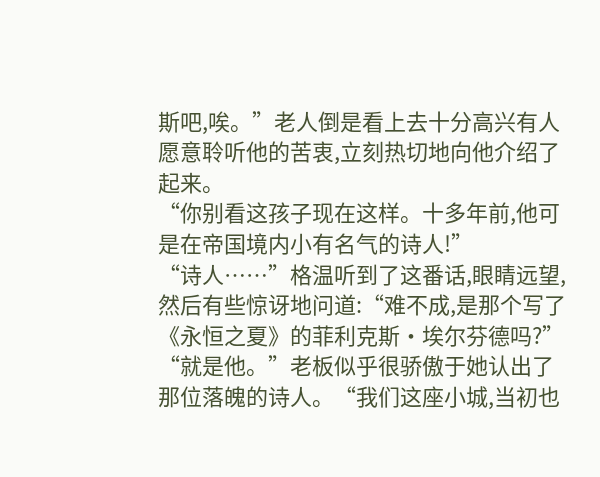斯吧,唉。”老人倒是看上去十分高兴有人愿意聆听他的苦衷,立刻热切地向他介绍了起来。
“你别看这孩子现在这样。十多年前,他可是在帝国境内小有名气的诗人!”
“诗人……”格温听到了这番话,眼睛远望,然后有些惊讶地问道:“难不成,是那个写了《永恒之夏》的菲利克斯·埃尔芬德吗?”
“就是他。”老板似乎很骄傲于她认出了那位落魄的诗人。“我们这座小城,当初也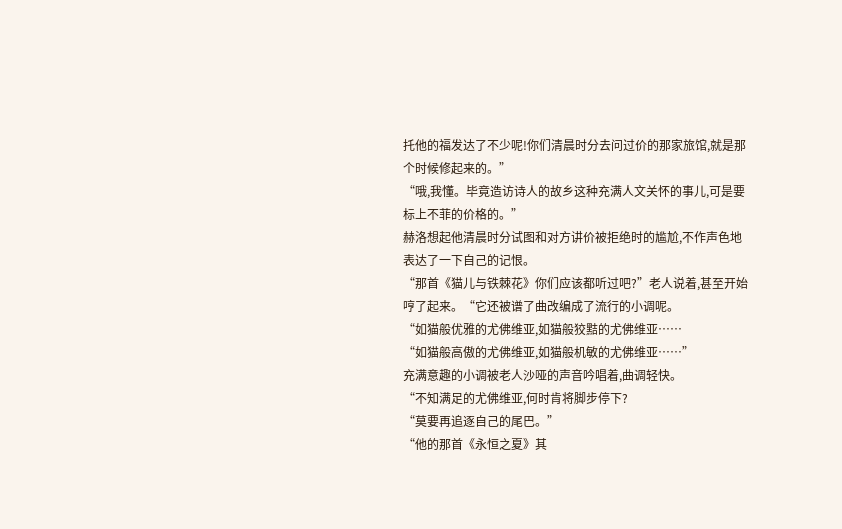托他的福发达了不少呢!你们清晨时分去问过价的那家旅馆,就是那个时候修起来的。”
“哦,我懂。毕竟造访诗人的故乡这种充满人文关怀的事儿,可是要标上不菲的价格的。”
赫洛想起他清晨时分试图和对方讲价被拒绝时的尴尬,不作声色地表达了一下自己的记恨。
“那首《猫儿与铁棘花》你们应该都听过吧?”老人说着,甚至开始哼了起来。“它还被谱了曲改编成了流行的小调呢。
“如猫般优雅的尤佛维亚,如猫般狡黠的尤佛维亚……
“如猫般高傲的尤佛维亚,如猫般机敏的尤佛维亚……”
充满意趣的小调被老人沙哑的声音吟唱着,曲调轻快。
“不知满足的尤佛维亚,何时肯将脚步停下?
“莫要再追逐自己的尾巴。”
“他的那首《永恒之夏》其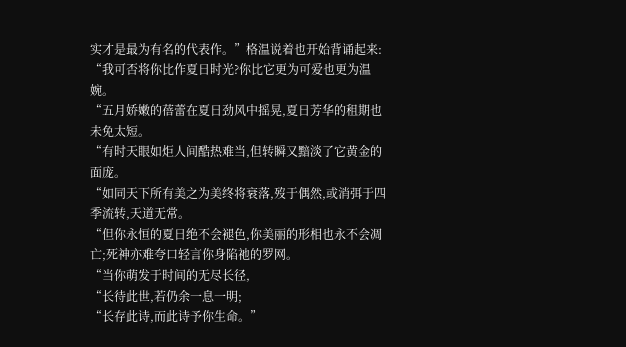实才是最为有名的代表作。”格温说着也开始背诵起来:
“我可否将你比作夏日时光?你比它更为可爱也更为温婉。
“五月娇嫩的蓓蕾在夏日劲风中摇晃,夏日芳华的租期也未免太短。
“有时天眼如炬人间酷热难当,但转瞬又黯淡了它黄金的面庞。
“如同天下所有美之为美终将衰落,歿于偶然,或消弭于四季流转,天道无常。
“但你永恒的夏日绝不会褪色,你美丽的形相也永不会凋亡;死神亦难夸口轻言你身陷祂的罗网。
“当你萌发于时间的无尽长径,
“长待此世,若仍余一息一明;
“长存此诗,而此诗予你生命。”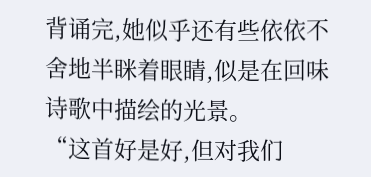背诵完,她似乎还有些依依不舍地半眯着眼睛,似是在回味诗歌中描绘的光景。
“这首好是好,但对我们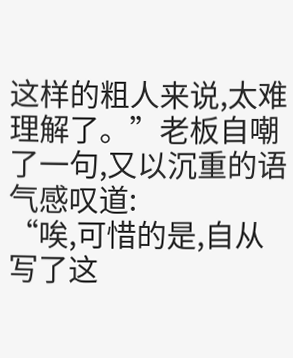这样的粗人来说,太难理解了。”老板自嘲了一句,又以沉重的语气感叹道:
“唉,可惜的是,自从写了这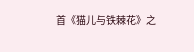首《猫儿与铁棘花》之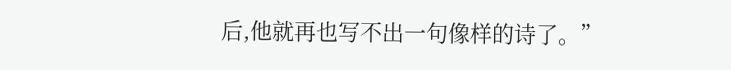后,他就再也写不出一句像样的诗了。”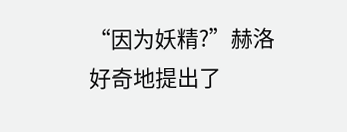“因为妖精?”赫洛好奇地提出了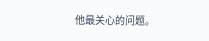他最关心的问题。